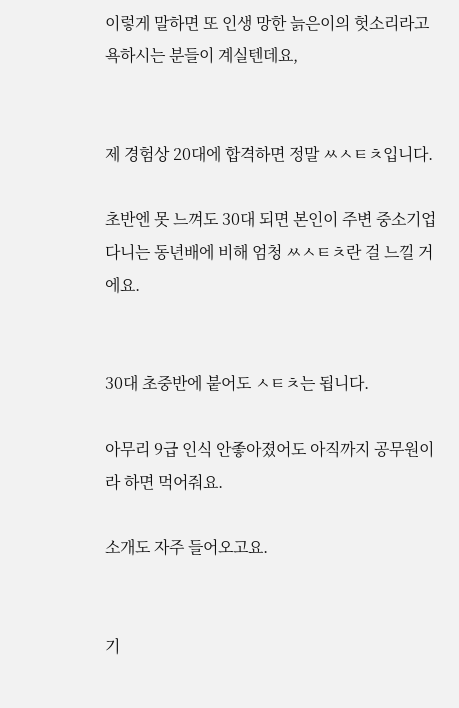이렇게 말하면 또 인생 망한 늙은이의 헛소리라고 욕하시는 분들이 계실텐데요,


제 경험상 20대에 합격하면 정말 ㅆㅅㅌㅊ입니다.

초반엔 못 느껴도 30대 되면 본인이 주변 중소기업 다니는 동년배에 비해 엄청 ㅆㅅㅌㅊ란 걸 느낄 거에요.


30대 초중반에 붙어도 ㅅㅌㅊ는 됩니다.

아무리 9급 인식 안좋아졌어도 아직까지 공무원이라 하면 먹어줘요.

소개도 자주 들어오고요.


기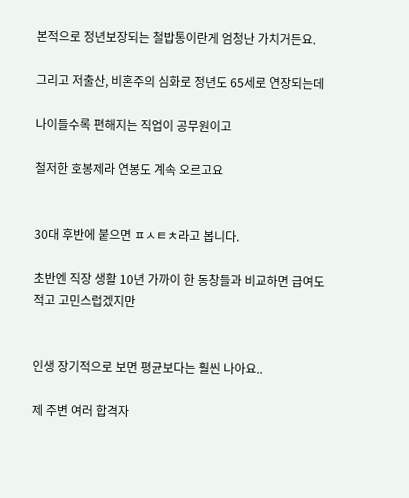본적으로 정년보장되는 철밥통이란게 엄청난 가치거든요.

그리고 저출산, 비혼주의 심화로 정년도 65세로 연장되는데

나이들수록 편해지는 직업이 공무원이고

철저한 호봉제라 연봉도 계속 오르고요


30대 후반에 붙으면 ㅍㅅㅌㅊ라고 봅니다.

초반엔 직장 생활 10년 가까이 한 동창들과 비교하면 급여도 적고 고민스럽겠지만


인생 장기적으로 보면 평균보다는 훨씬 나아요..

제 주변 여러 합격자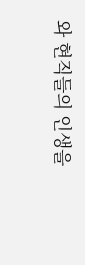와 현직들의 인생을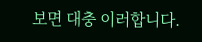보면 대충 이러합니다.